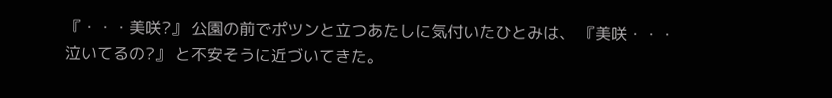『・・・美咲?』 公園の前でポツンと立つあたしに気付いたひとみは、 『美咲・・・泣いてるの?』 と不安そうに近づいてきた。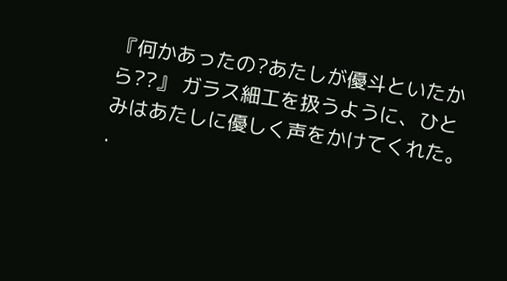『何かあったの?あたしが優斗といたから??』 ガラス細工を扱うように、ひとみはあたしに優しく声をかけてくれた。 .